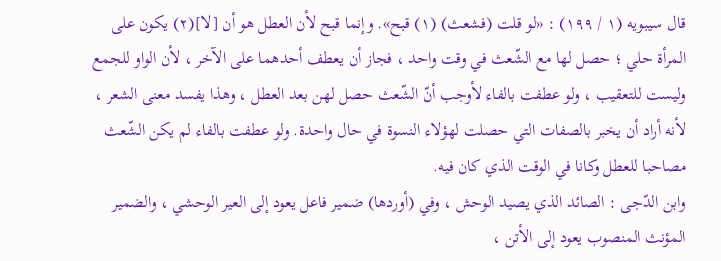قال سيبويه (١ / ١٩٩) : «لو قلت (فشعث) (١) قبح». وإنما قبح لأن العطل هو أن [لا](٢) يكون على المرأة حلي ؛ حصل لها مع الشّعث في وقت واحد ، فجاز أن يعطف أحدهما على الآخر ، لأن الواو للجمع وليست للتعقيب ، ولو عطفت بالفاء لأوجب أنّ الشّعث حصل لهن بعد العطل ، وهذا يفسد معنى الشعر ، لأنه أراد أن يخبر بالصفات التي حصلت لهؤلاء النسوة في حال واحدة. ولو عطفت بالفاء لم يكن الشّعث مصاحبا للعطل وكانا في الوقت الذي كان فيه.
وابن الدّجى : الصائد الذي يصيد الوحش ، وفي (أوردها) ضمير فاعل يعود إلى العير الوحشي ، والضمير المؤنث المنصوب يعود إلى الأتن ،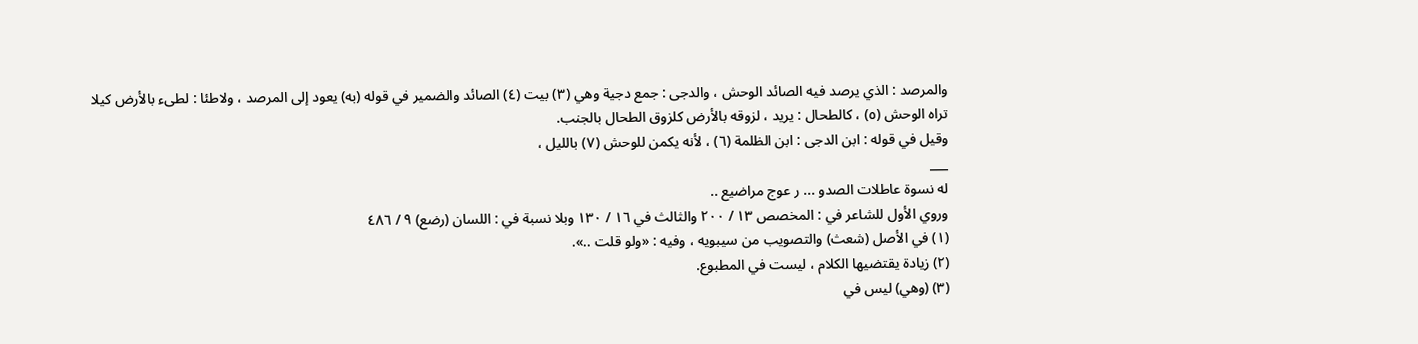والمرصد : الذي يرصد فيه الصائد الوحش ، والدجى : جمع دجية وهي (٣) بيت (٤) الصائد والضمير في قوله (به) يعود إلى المرصد ، ولاطئا : لطىء بالأرض كيلا تراه الوحش (٥) ، كالطحال : يريد ، لزوقه بالأرض كلزوق الطحال بالجنب.
وقيل في قوله : ابن الدجى : ابن الظلمة (٦) ، لأنه يكمن للوحش (٧) بالليل ،
___
له نسوة عاطلات الصدو ... ر عوج مراضيع ..
وروي الأول للشاعر في : المخصص ١٣ / ٢٠٠ والثالث في ١٦ / ١٣٠ وبلا نسبة في : اللسان (رضع) ٩ / ٤٨٦
(١) في الأصل (شعث) والتصويب من سيبويه ، وفيه : «ولو قلت ..».
(٢) زيادة يقتضيها الكلام ، ليست في المطبوع.
(٣) (وهي) ليس في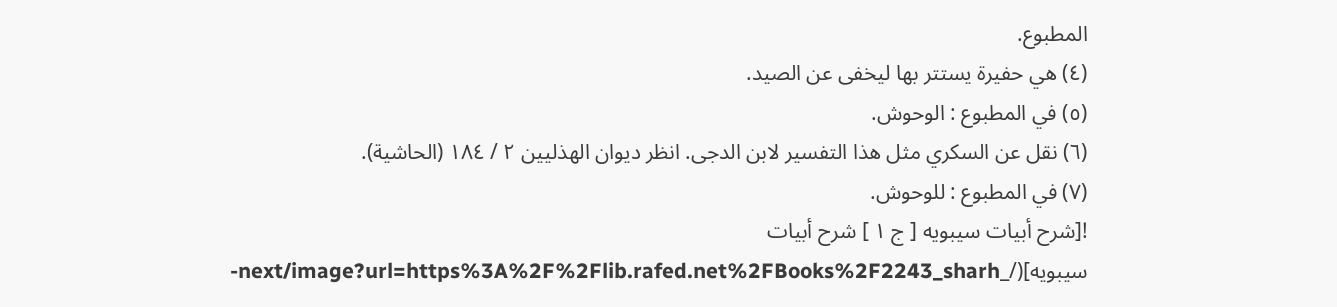المطبوع.
(٤) هي حفيرة يستتر بها ليخفى عن الصيد.
(٥) في المطبوع : الوحوش.
(٦) نقل عن السكري مثل هذا التفسير لابن الدجى. انظر ديوان الهذليين ٢ / ١٨٤ (الحاشية).
(٧) في المطبوع : للوحوش.
![شرح أبيات سيبويه [ ج ١ ] شرح أبيات سيبويه](/_next/image?url=https%3A%2F%2Flib.rafed.net%2FBooks%2F2243_sharh-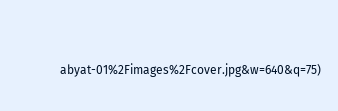abyat-01%2Fimages%2Fcover.jpg&w=640&q=75)